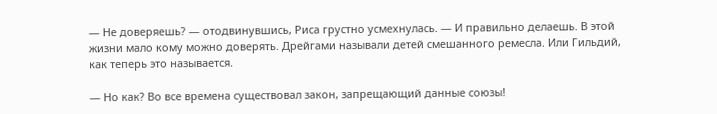— Не доверяешь? — отодвинувшись, Риса грустно усмехнулась. — И правильно делаешь. В этой жизни мало кому можно доверять. Дрейгами называли детей смешанного ремесла. Или Гильдий, как теперь это называется.

— Но как? Во все времена существовал закон, запрещающий данные союзы!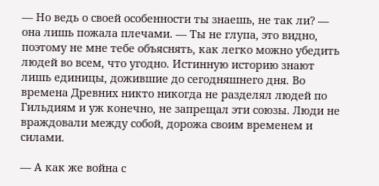— Но ведь о своей особенности ты знаешь, не так ли? — она лишь пожала плечами. — Ты не глупа, это видно, поэтому не мне тебе объяснять, как легко можно убедить людей во всем, что угодно. Истинную историю знают лишь единицы, дожившие до сегодняшнего дня. Во времена Древних никто никогда не разделял людей по Гильдиям и уж конечно, не запрещал эти союзы. Люди не враждовали между собой, дорожа своим временем и силами.

— А как же война с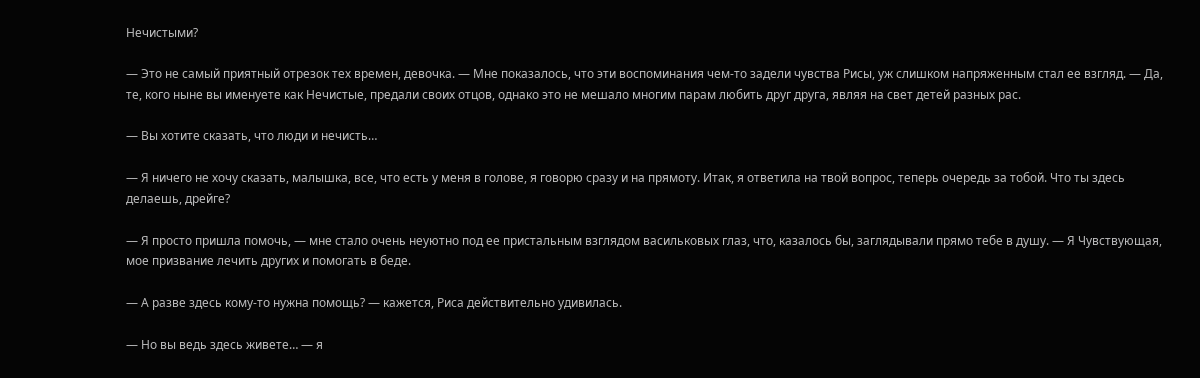Нечистыми?

— Это не самый приятный отрезок тех времен, девочка. — Мне показалось, что эти воспоминания чем-то задели чувства Рисы, уж слишком напряженным стал ее взгляд. — Да, те, кого ныне вы именуете как Нечистые, предали своих отцов, однако это не мешало многим парам любить друг друга, являя на свет детей разных рас.

— Вы хотите сказать, что люди и нечисть…

— Я ничего не хочу сказать, малышка, все, что есть у меня в голове, я говорю сразу и на прямоту. Итак, я ответила на твой вопрос, теперь очередь за тобой. Что ты здесь делаешь, дрейге?

— Я просто пришла помочь, — мне стало очень неуютно под ее пристальным взглядом васильковых глаз, что, казалось бы, заглядывали прямо тебе в душу. — Я Чувствующая, мое призвание лечить других и помогать в беде.

— А разве здесь кому-то нужна помощь? — кажется, Риса действительно удивилась.

— Но вы ведь здесь живете… — я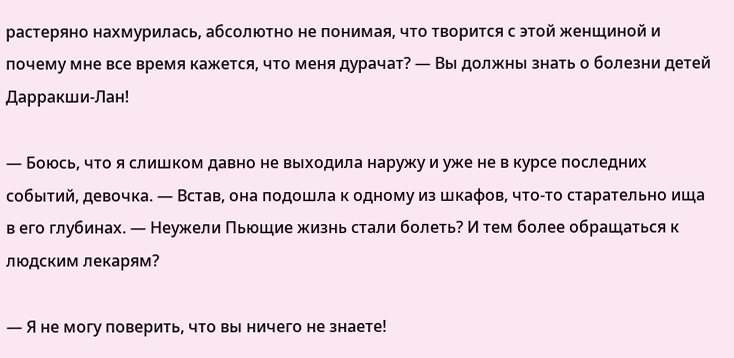растеряно нахмурилась, абсолютно не понимая, что творится с этой женщиной и почему мне все время кажется, что меня дурачат? — Вы должны знать о болезни детей Дарракши-Лан!

— Боюсь, что я слишком давно не выходила наружу и уже не в курсе последних событий, девочка. — Встав, она подошла к одному из шкафов, что-то старательно ища в его глубинах. — Неужели Пьющие жизнь стали болеть? И тем более обращаться к людским лекарям?

— Я не могу поверить, что вы ничего не знаете!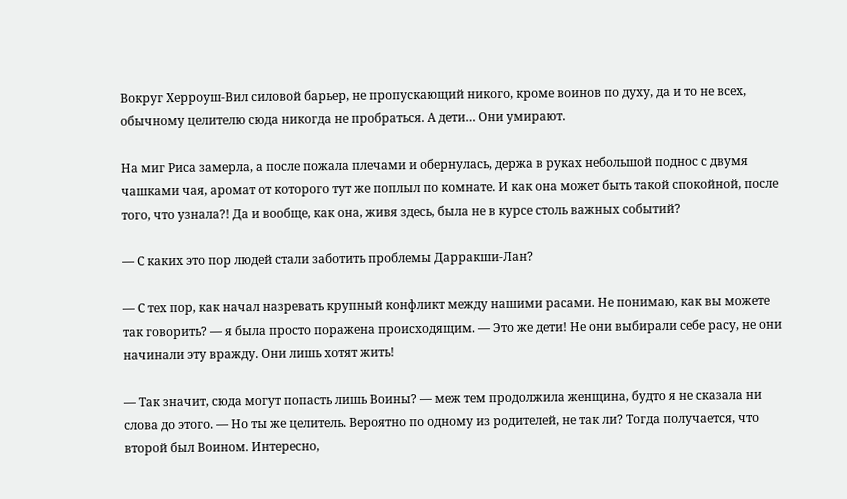Вокруг Херроуш-Вил силовой барьер, не пропускающий никого, кроме воинов по духу, да и то не всех, обычному целителю сюда никогда не пробраться. А дети… Они умирают.

На миг Риса замерла, а после пожала плечами и обернулась, держа в руках небольшой поднос с двумя чашками чая, аромат от которого тут же поплыл по комнате. И как она может быть такой спокойной, после того, что узнала?! Да и вообще, как она, живя здесь, была не в курсе столь важных событий?

— С каких это пор людей стали заботить проблемы Дарракши-Лан?

— С тех пор, как начал назревать крупный конфликт между нашими расами. Не понимаю, как вы можете так говорить? — я была просто поражена происходящим. — Это же дети! Не они выбирали себе расу, не они начинали эту вражду. Они лишь хотят жить!

— Так значит, сюда могут попасть лишь Воины? — меж тем продолжила женщина, будто я не сказала ни слова до этого. — Но ты же целитель. Вероятно по одному из родителей, не так ли? Тогда получается, что второй был Воином. Интересно,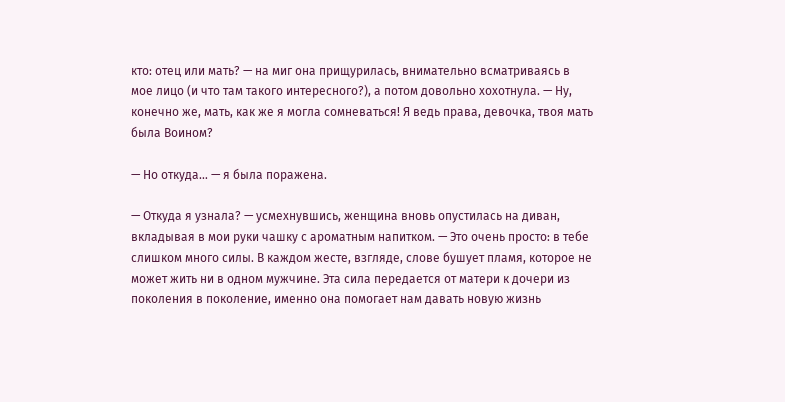кто: отец или мать? — на миг она прищурилась, внимательно всматриваясь в мое лицо (и что там такого интересного?), а потом довольно хохотнула. — Ну, конечно же, мать, как же я могла сомневаться! Я ведь права, девочка, твоя мать была Воином?

— Но откуда… — я была поражена.

— Откуда я узнала? — усмехнувшись, женщина вновь опустилась на диван, вкладывая в мои руки чашку с ароматным напитком. — Это очень просто: в тебе слишком много силы. В каждом жесте, взгляде, слове бушует пламя, которое не может жить ни в одном мужчине. Эта сила передается от матери к дочери из поколения в поколение, именно она помогает нам давать новую жизнь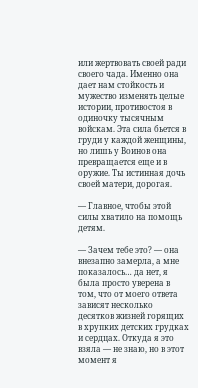или жертвовать своей ради своего чада. Именно она дает нам стойкость и мужество изменять целые истории, противостоя в одиночку тысячным войскам. Эта сила бьется в груди у каждой женщины, но лишь у Воинов она превращается еще и в оружие. Ты истинная дочь своей матери, дорогая.

— Главное, чтобы этой силы хватило на помощь детям.

— Зачем тебе это? — она внезапно замерла, а мне показалось… да нет, я была просто уверена в том, что от моего ответа зависят несколько десятков жизней горящих в хрупких детских грудках и сердцах. Откуда я это взяла — не знаю, но в этот момент я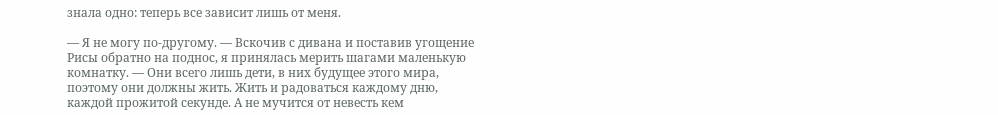знала одно: теперь все зависит лишь от меня.

— Я не могу по-другому. — Вскочив с дивана и поставив угощение Рисы обратно на поднос, я принялась мерить шагами маленькую комнатку. — Они всего лишь дети, в них будущее этого мира, поэтому они должны жить. Жить и радоваться каждому дню, каждой прожитой секунде. А не мучится от невесть кем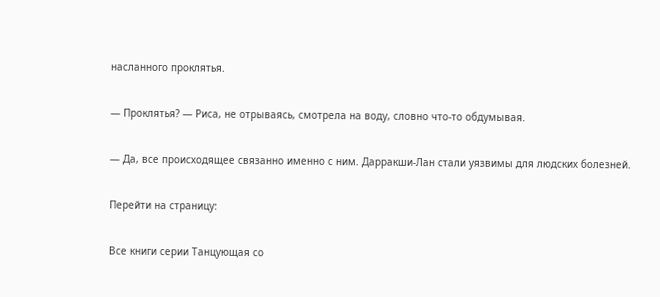насланного проклятья.

— Проклятья? — Риса, не отрываясь, смотрела на воду, словно что-то обдумывая.

— Да, все происходящее связанно именно с ним. Дарракши-Лан стали уязвимы для людских болезней.

Перейти на страницу:

Все книги серии Танцующая со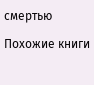смертью

Похожие книги